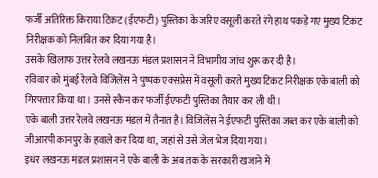फर्जी अतिरिक्त किराया टिकट (ईएफटी) पुस्तिका के जरिए वसूली करते रंगे हाथ पकड़े गए मुख्य टिकट निरीक्षक को निलंबित कर दिया गया है।
उसके खिलाफ उत्तर रेलवे लखनऊ मंडल प्रशासन ने विभागीय जांच शुरू कर दी है।
रविवार को मुंबई रेलवे विजिलेंस ने पुष्पक एक्सप्रेस में वसूली करते मुख्य टिकट निरीक्षक एके बाली को गिरफ्तार किया था। उनसे स्कैन कर फर्जी ईएफटी पुस्तिका तैयार कर ली थी।
एके बाली उत्तर रेलवे लखनऊ मंडल में तैनात है। विजिलेंस ने ईएफटी पुस्तिका जब्त कर एके बाली को जीआरपी कानपुर के हवाले कर दिया था, जहां से उसे जेल भेज दिया गया।
इधर लखनऊ मंडल प्रशासन ने एके बाली के अब तक के सरकारी खजाने में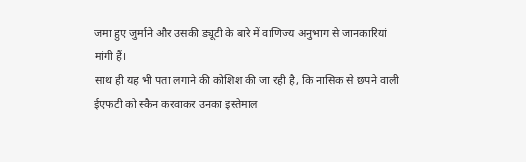जमा हुए जुर्माने और उसकी ड्यूटी के बारे में वाणिज्य अनुभाग से जानकारियां मांगी हैं।
साथ ही यह भी पता लगाने की कोशिश की जा रही है, कि नासिक से छपने वाली ईएफटी को स्कैन करवाकर उनका इस्तेमाल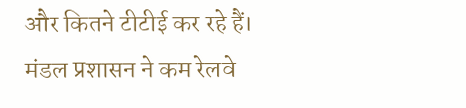और कितने टीटीई कर रहे हैं।
मंडल प्रशासन ने कम रेलवे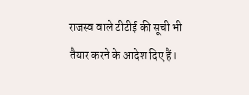राजस्व वाले टीटीई की सूची भी तैयार करने के आदेश दिए हैं।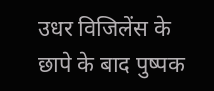उधर विजिलेंस के छापे के बाद पुष्पक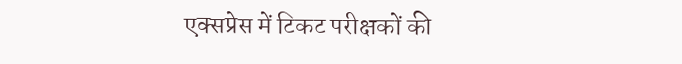एक्सप्रेस में टिकट परीक्षकों की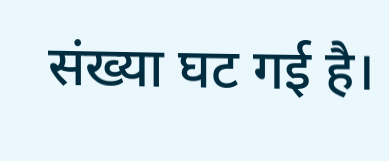संख्या घट गई है।